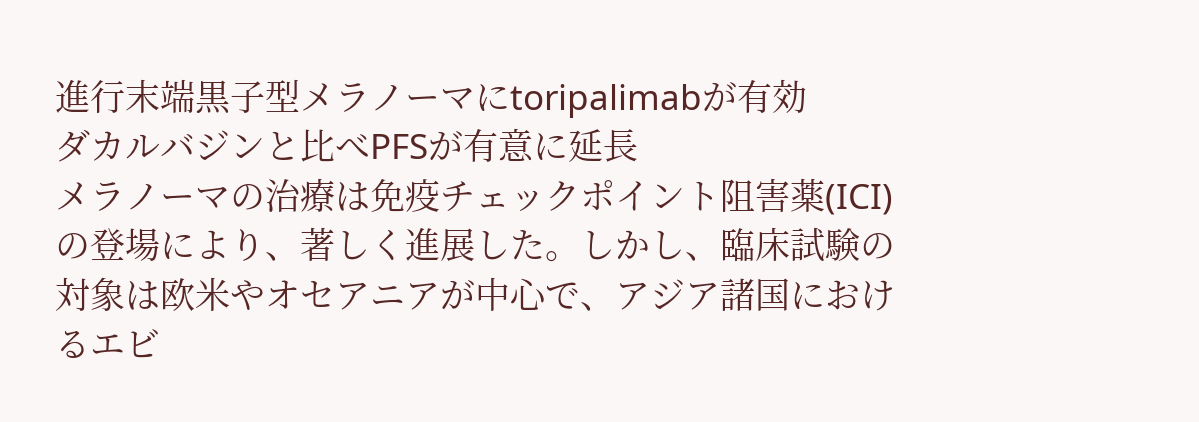進行末端黒子型メラノーマにtoripalimabが有効
ダカルバジンと比べPFSが有意に延長
メラノーマの治療は免疫チェックポイント阻害薬(ICI)の登場により、著しく進展した。しかし、臨床試験の対象は欧米やオセアニアが中心で、アジア諸国におけるエビ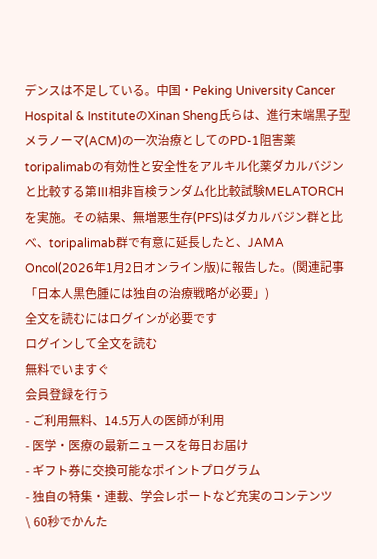デンスは不足している。中国・Peking University Cancer Hospital & InstituteのXinan Sheng氏らは、進行末端黒子型メラノーマ(ACM)の一次治療としてのPD-1阻害薬toripalimabの有効性と安全性をアルキル化薬ダカルバジンと比較する第Ⅲ相非盲検ランダム化比較試験MELATORCHを実施。その結果、無増悪生存(PFS)はダカルバジン群と比べ、toripalimab群で有意に延長したと、JAMA Oncol(2026年1月2日オンライン版)に報告した。(関連記事「日本人黒色腫には独自の治療戦略が必要」)
全文を読むにはログインが必要です
ログインして全文を読む
無料でいますぐ
会員登録を行う
- ご利用無料、14.5万人の医師が利用
- 医学・医療の最新ニュースを毎日お届け
- ギフト券に交換可能なポイントプログラム
- 独自の特集・連載、学会レポートなど充実のコンテンツ
\ 60秒でかんた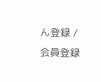ん登録 /
会員登録